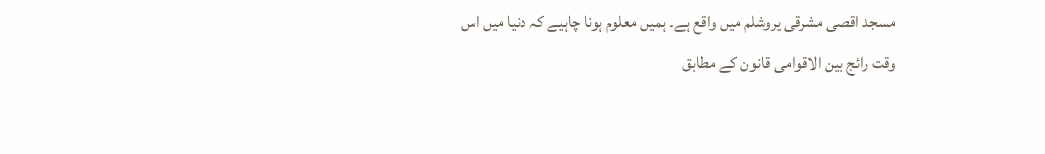مسجد اقصی مشرقی یروشلم میں واقع ہے۔ ہمیں معلوم ہونا چاہیے کہ دنیا میں اس وقت رائج بین الاقوامی قانون کے مطابق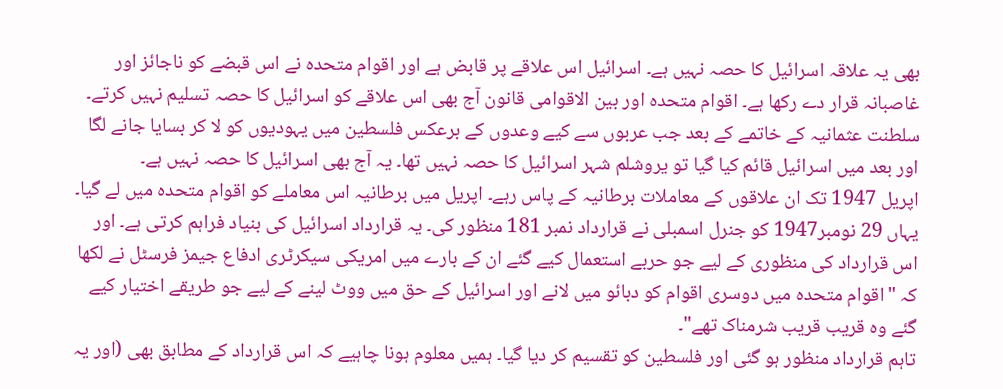بھی یہ علاقہ اسرائیل کا حصہ نہیں ہے۔ اسرائیل اس علاقے پر قابض ہے اور اقوام متحدہ نے اس قبضے کو ناجائز اور غاصبانہ قرار دے رکھا ہے۔ اقوام متحدہ اور بین الاقوامی قانون آج بھی اس علاقے کو اسرائیل کا حصہ تسلیم نہیں کرتے۔
سلطنت عثمانیہ کے خاتمے کے بعد جب عربوں سے کیے وعدوں کے برعکس فلسطین میں یہودیوں کو لا کر بسایا جانے لگا اور بعد میں اسرائیل قائم کیا گیا تو یروشلم شہر اسرائیل کا حصہ نہیں تھا۔ یہ آج بھی اسرائیل کا حصہ نہیں ہے۔
اپریل 1947 تک ان علاقوں کے معاملات برطانیہ کے پاس رہے۔ اپریل میں برطانیہ اس معاملے کو اقوام متحدہ میں لے گیا۔ یہاں 29 نومبر1947 کو جنرل اسمبلی نے قرارداد نمبر 181 منظور کی۔ یہ قرارداد اسرائیل کی بنیاد فراہم کرتی ہے۔ اور اس قرارداد کی منظوری کے لیے جو حربے استعمال کیے گئے ان کے بارے میں امریکی سیکرٹری ادفاع جیمز فرسٹل نے لکھا کہ "اقوام متحدہ میں دوسری اقوام کو دبائو میں لانے اور اسرائیل کے حق میں ووٹ لینے کے لیے جو طریقے اختیار کیے گئے وہ قریب قریب شرمناک تھے"۔
تاہم قرارداد منظور ہو گئی اور فلسطین کو تقسیم کر دیا گیا۔ ہمیں معلوم ہونا چاہیے کہ اس قرارداد کے مطابق بھی (اور یہ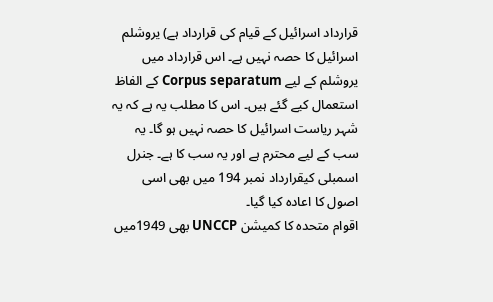قرارداد اسرائیل کے قیام کی قرارداد ہے) یروشلم اسرائیل کا حصہ نہیں ہے۔ اس قرارداد میں یروشلم کے لیے Corpus separatum کے الفاظ استعمال کیے گئے ہیں۔ اس کا مطلب یہ ہے کہ یہ شہر ریاست اسرائیل کا حصہ نہیں ہو گا۔ یہ سب کے لیے محترم ہے اور یہ سب کا ہے۔ جنرل اسمبلی کیقرارداد نمبر 194 میں بھی اسی اصول کا اعادہ کیا گیا۔
اقوام متحدہ کا کمیشن UNCCP بھی 1949میں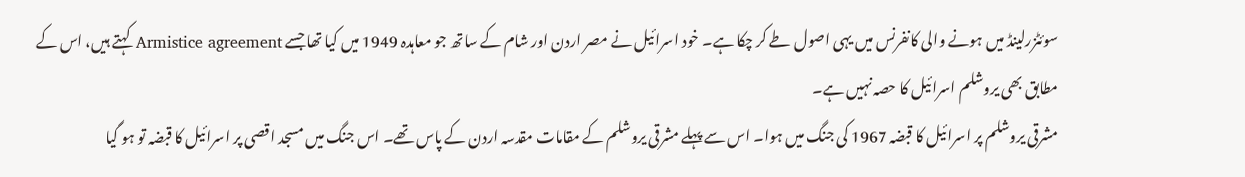سوئٹزرلینڈ میں ہونے والی کانفرنس میں یہی اصول طے کر چکا ہے۔ خود اسرائیل نے مصر اردن اور شام کے ساتھ جو معاہدہ 1949 میں کیا تھا جسے Armistice agreement کہتے ہیں، اس کے مطابق بھی یروشلم اسرائیل کا حصہ نہیں ہے۔
مشرقی یروشلم پر اسرائیل کا قبضہ 1967 کی جنگ میں ہوا۔ اس سے پہلے مشرقی یروشلم کے مقامات مقدسہ اردن کے پاس تھے۔ اس جنگ میں مسجد اقصی پر اسرائیل کا قبضہ تو ہو گیا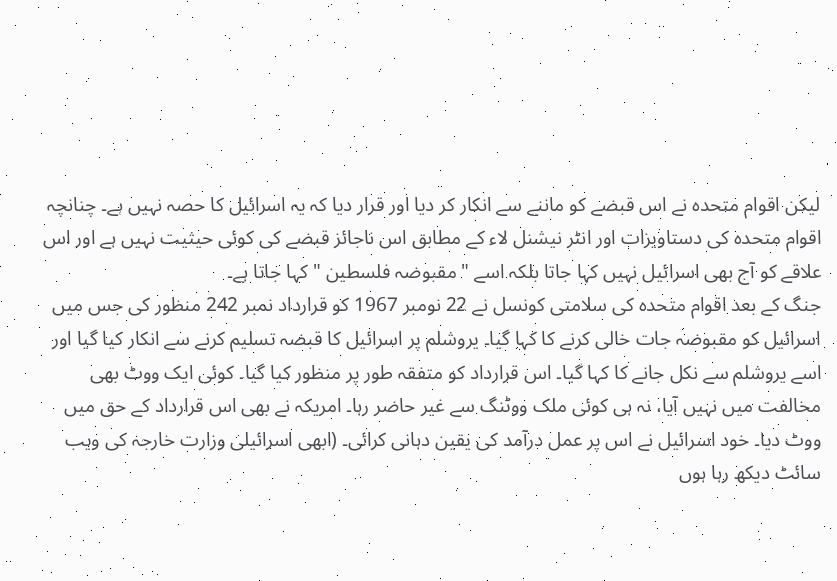لیکن اقوام متحدہ نے اس قبضے کو ماننے سے انکار کر دیا اور قرار دیا کہ یہ اسرائیل کا حصہ نہیں ہے۔ چنانچہ اقوام متحدہ کی دستاویزات اور انٹر نیشنل لاء کے مطابق اس ناجائز قبضے کی کوئی حیثیت نہیں ہے اور اس علاقے کو آج بھی اسرائیل نہیں کہا جاتا بلکہ اسے " مقبوضہ فلسطین " کہا جاتا ہے۔
جنگ کے بعد اقوام متحدہ کی سلامتی کونسل نے 22 نومبر 1967 کو قرارداد نمبر 242 منظور کی جس میں اسرائیل کو مقبوضہ جات خالی کرنے کا کہا گیا۔ یروشلم پر اسرائیل کا قبضہ تسلیم کرنے سے انکار کیا گیا اور اسے یروشلم سے نکل جانے کا کہا گیا۔ اس قرارداد کو متفقہ طور پر منظور کیا گیا۔ کوئی ایک ووٹ بھی مخالفت میں نہیں آیا، نہ ہی کوئی ملک ووٹنگ سے غیر حاضر رہا۔ امریکہ نے بھی اس قرارداد کے حق میں ووٹ دیا۔ خود اسرائیل نے اس پر عمل درآمد کی یقین دہانی کرائی۔ (ابھی اسرائیلی وزارت خارجہ کی ویب سائٹ دیکھ رہا ہوں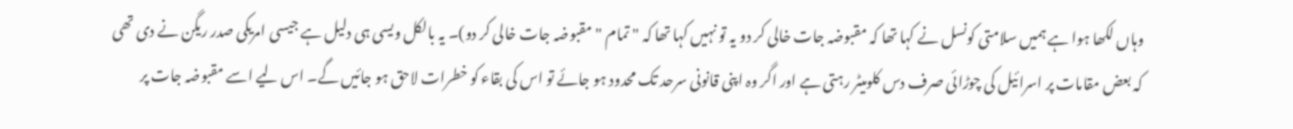وہاں لکھا ہوا ہے ہمیں سلامتی کونسل نے کہا تھا کہ مقبوضہ جات خالی کر دو یہ تو نہیں کہا تھا کہ " تمام " مقبوضہ جات خالی کر دو)۔ یہ بالکل ویسی ہی دلیل ہے جیسی امریکی صدر ریگن نے دی تھی کہ بعض مقامات پر اسرائیل کی چوڑائی صرف دس کلومیٹر رہتی ہے اور اگر وہ اپنی قانونی سرحد تک محدود ہو جائے تو اس کی بقاء کو خطرات لاحق ہو جائیں گے۔ اس لیے اسے مقبوضہ جات پر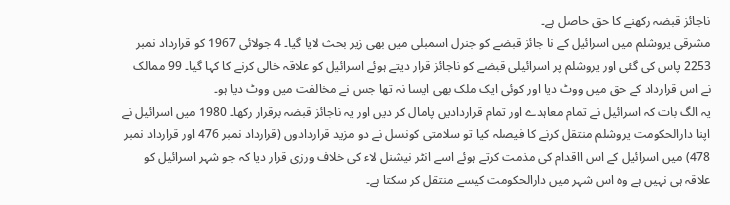ناجائز قبضہ رکھنے کا حق حاصل ہے۔
مشرقی یروشلم میں اسرائیل کے نا جائز قبضے کو جنرل اسمبلی میں بھی زیر بحث لایا گیا۔ 4 جولائی 1967 کو قرارداد نمبر 2253 پاس کی گئی اور یروشلم پر اسرائیلی قبضے کو ناجائز قرار دیتے ہوئے اسرائیل کو علاقہ خالی کرنے کا کہا گیا۔ 99 ممالک نے اس قرارداد کے حق میں ووٹ دیا اور کوئی ایک ملک بھی ایسا نہ تھا جس نے مخالفت میں ووٹ دیا ہو۔
یہ الگ بات کہ اسرائیل نے تمام معاہدے اور تمام قراردادیں پامال کر دیں اور یہ ناجائز قبضہ برقرار رکھا۔ 1980 میں اسرائیل نے اپنا دارالحکومت یروشلم منتقل کرنے کا فیصلہ کیا تو سلامتی کونسل نے دو مزید قراردادوں (قرارداد نمبر 476 اور قرارداد نمبر 478) میں اسرائیل کے اس ااقدام کی مذمت کرتے ہوئے اسے انٹر نیشنل لاء کی خلاف ورزی قرار دیا کہ جو شہر اسرائیل کو علاقہ ہی نہیں ہے وہ اس شہر میں دارالحکومت کیسے منتقل کر سکتا ہے۔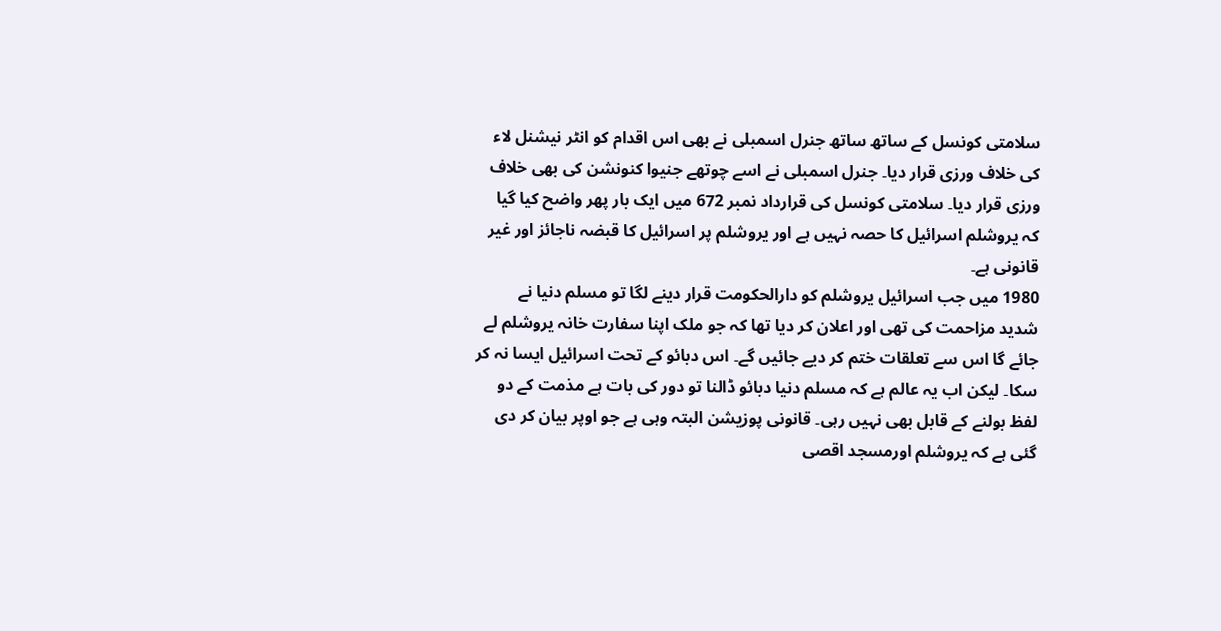سلامتی کونسل کے ساتھ ساتھ جنرل اسمبلی نے بھی اس اقدام کو انٹر نیشنل لاء کی خلاف ورزی قرار دیا۔ جنرل اسمبلی نے اسے چوتھے جنیوا کنونشن کی بھی خلاف ورزی قرار دیا۔ سلامتی کونسل کی قرارداد نمبر 672 میں ایک بار پھر واضح کیا گیا کہ یروشلم اسرائیل کا حصہ نہیں ہے اور یروشلم پر اسرائیل کا قبضہ ناجائز اور غیر قانونی ہے۔
1980 میں جب اسرائیل یروشلم کو دارالحکومت قرار دینے لگا تو مسلم دنیا نے شدید مزاحمت کی تھی اور اعلان کر دیا تھا کہ جو ملک اپنا سفارت خانہ یروشلم لے جائے گا اس سے تعلقات ختم کر دیے جائیں گے۔ اس دبائو کے تحت اسرائیل ایسا نہ کر سکا۔ لیکن اب یہ عالم ہے کہ مسلم دنیا دبائو ڈالنا تو دور کی بات ہے مذمت کے دو لفظ بولنے کے قابل بھی نہیں رہی۔ قانونی پوزیشن البتہ وہی ہے جو اوپر بیان کر دی گئی ہے کہ یروشلم اورمسجد اقصی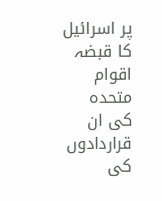پر اسرائیل کا قبضہ اقوام متحدہ کی ان قراردادوں کی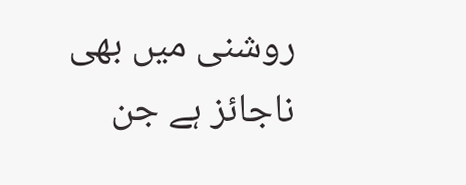روشنی میں بھی ناجائز ہے جن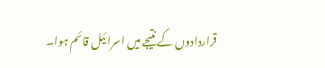قراردادوں کے نتیجے میں اسرائیل قائم ہوا۔